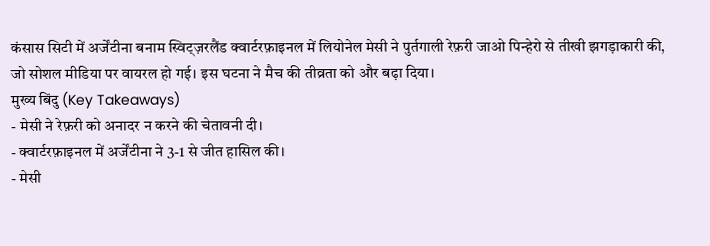कंसास सिटी में अर्जेंटीना बनाम स्विट्ज़रलैंड क्वार्टरफ़ाइनल में लियोनेल मेसी ने पुर्तगाली रेफ़री जाओ पिन्हेरो से तीखी झगड़ाकारी की, जो सोशल मीडिया पर वायरल हो गई। इस घटना ने मैच की तीव्रता को और बढ़ा दिया।
मुख्य बिंदु (Key Takeaways)
- मेसी ने रेफ़री को अनादर न करने की चेतावनी दी।
- क्वार्टरफ़ाइनल में अर्जेंटीना ने 3-1 से जीत हासिल की।
- मेसी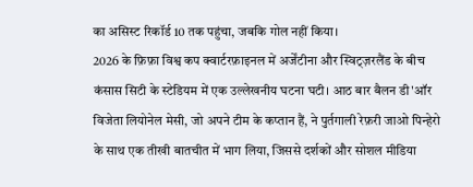का असिस्ट रिकॉर्ड 10 तक पहुंचा, जबकि गोल नहीं किया।
2026 के फ़िफ़ा विश्व कप क्वार्टरफ़ाइनल में अर्जेंटीना और स्विट्ज़रलैंड के बीच कंसास सिटी के स्टेडियम में एक उल्लेखनीय घटना घटी। आठ बार बैलन डी'ऑर विजेता लियोनेल मेसी, जो अपने टीम के कप्तान हैं, ने पुर्तगाली रेफ़री जाओ पिन्हेरो के साथ एक तीखी बातचीत में भाग लिया, जिससे दर्शकों और सोशल मीडिया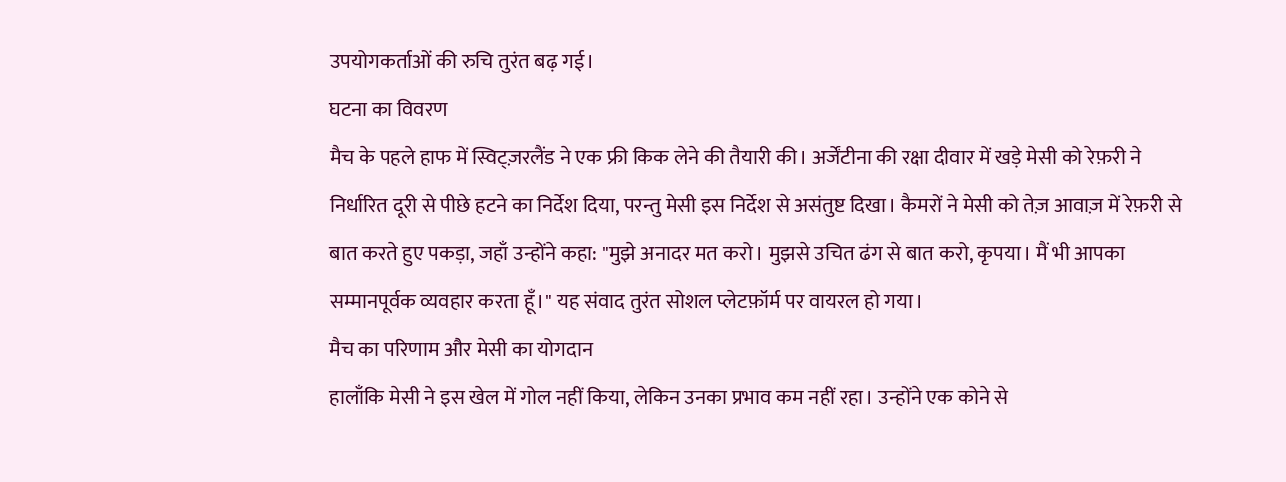उपयोगकर्ताओं की रुचि तुरंत बढ़ गई।
घटना का विवरण
मैच के पहले हाफ में स्विट्ज़रलैंड ने एक फ्री किक लेने की तैयारी की। अर्जेंटीना की रक्षा दीवार में खड़े मेसी को रेफ़री ने निर्धारित दूरी से पीछे हटने का निर्देश दिया, परन्तु मेसी इस निर्देश से असंतुष्ट दिखा। कैमरों ने मेसी को तेज़ आवाज़ में रेफ़री से बात करते हुए पकड़ा, जहाँ उन्होंने कहा: "मुझे अनादर मत करो। मुझसे उचित ढंग से बात करो, कृपया। मैं भी आपका सम्मानपूर्वक व्यवहार करता हूँ।" यह संवाद तुरंत सोशल प्लेटफ़ॉर्म पर वायरल हो गया।
मैच का परिणाम और मेसी का योगदान
हालाँकि मेसी ने इस खेल में गोल नहीं किया, लेकिन उनका प्रभाव कम नहीं रहा। उन्होंने एक कोने से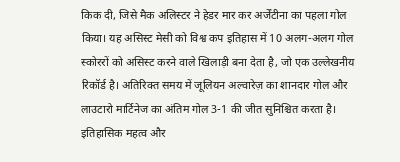किक दी, जिसे मैक अलिस्टर ने हेडर मार कर अर्जेंटीना का पहला गोल किया। यह असिस्ट मेसी को विश्व कप इतिहास में 10 अलग-अलग गोल स्कोररों को असिस्ट करने वाले खिलाड़ी बना देता है, जो एक उल्लेखनीय रिकॉर्ड है। अतिरिक्त समय में जूलियन अल्वारेज़ का शानदार गोल और लाउटारो मार्टिनेज का अंतिम गोल 3-1 की जीत सुनिश्चित करता है।
इतिहासिक महत्व और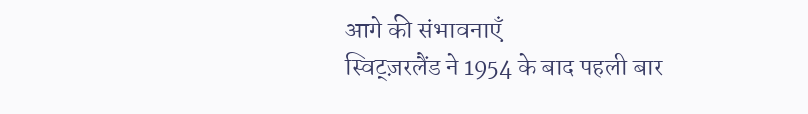आगे की संभावनाएँ
स्विट्ज़रलैंड ने 1954 के बाद पहली बार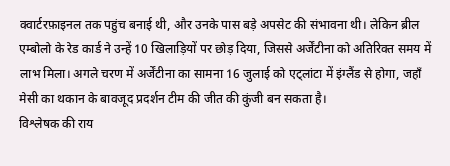क्वार्टरफ़ाइनल तक पहुंच बनाई थी, और उनके पास बड़े अपसेट की संभावना थी। लेकिन ब्रील एम्बोलो के रेड कार्ड ने उन्हें 10 खिलाड़ियों पर छोड़ दिया, जिससे अर्जेंटीना को अतिरिक्त समय में लाभ मिला। अगले चरण में अर्जेंटीना का सामना 16 जुलाई को एट्लांटा में इंग्लैंड से होगा, जहाँ मेसी का थकान के बावजूद प्रदर्शन टीम की जीत की कुंजी बन सकता है।
विश्लेषक की राय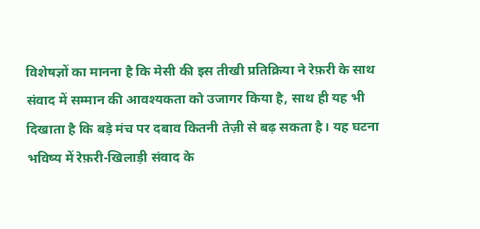विशेषज्ञों का मानना है कि मेसी की इस तीखी प्रतिक्रिया ने रेफ़री के साथ संवाद में सम्मान की आवश्यकता को उजागर किया है, साथ ही यह भी दिखाता है कि बड़े मंच पर दबाव कितनी तेज़ी से बढ़ सकता है। यह घटना भविष्य में रेफ़री-खिलाड़ी संवाद के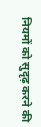नियमों को सुदृढ़ करने की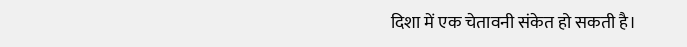दिशा में एक चेतावनी संकेत हो सकती है।